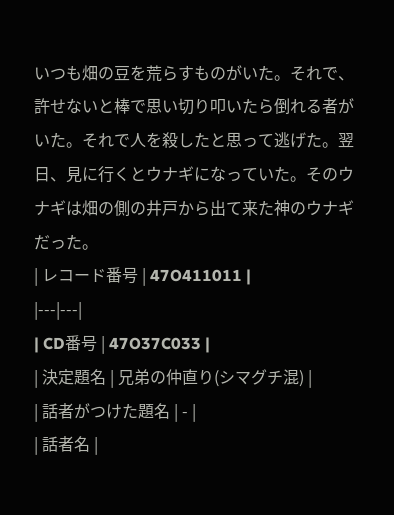いつも畑の豆を荒らすものがいた。それで、許せないと棒で思い切り叩いたら倒れる者がいた。それで人を殺したと思って逃げた。翌日、見に行くとウナギになっていた。そのウナギは畑の側の井戸から出て来た神のウナギだった。
| レコード番号 | 47O411011 |
|---|---|
| CD番号 | 47O37C033 |
| 決定題名 | 兄弟の仲直り(シマグチ混) |
| 話者がつけた題名 | - |
| 話者名 |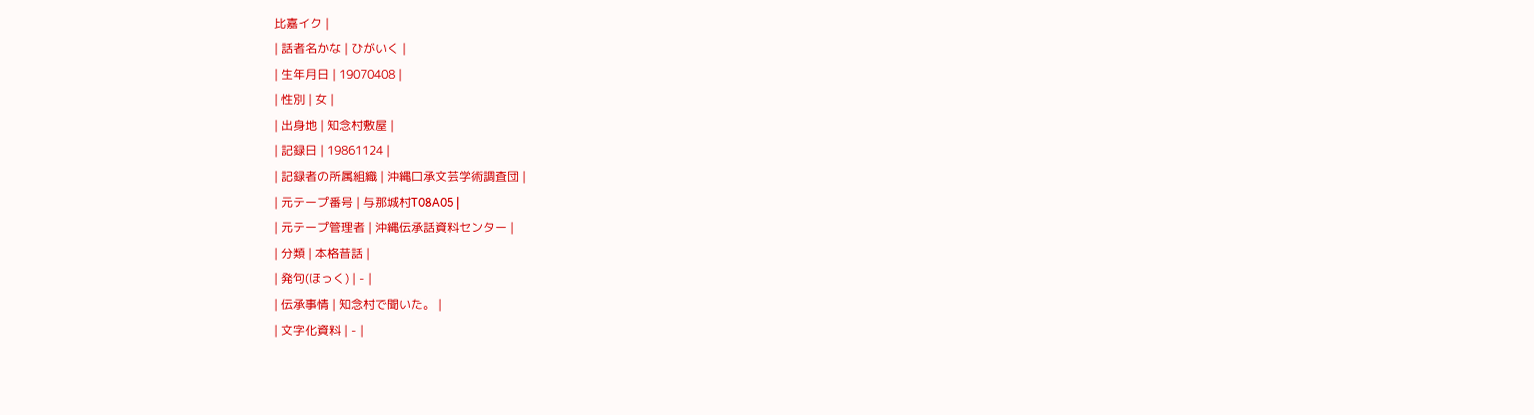比嘉イク |
| 話者名かな | ひがいく |
| 生年月日 | 19070408 |
| 性別 | 女 |
| 出身地 | 知念村敷屋 |
| 記録日 | 19861124 |
| 記録者の所属組織 | 沖縄口承文芸学術調査団 |
| 元テープ番号 | 与那城村T08A05 |
| 元テープ管理者 | 沖縄伝承話資料センター |
| 分類 | 本格昔話 |
| 発句(ほっく) | - |
| 伝承事情 | 知念村で聞いた。 |
| 文字化資料 | - |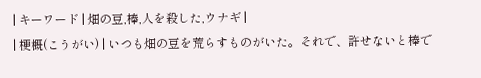| キーワード | 畑の豆,棒,人を殺した,ウナギ |
| 梗概(こうがい) | いつも畑の豆を荒らすものがいた。それで、許せないと棒で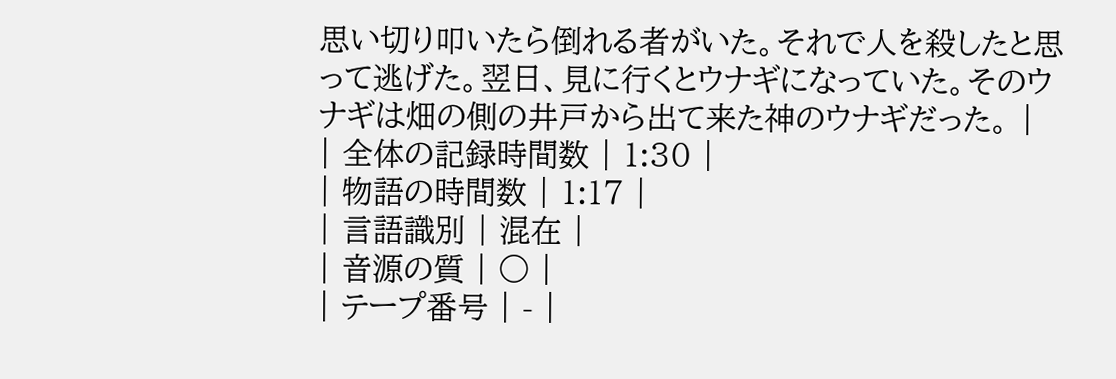思い切り叩いたら倒れる者がいた。それで人を殺したと思って逃げた。翌日、見に行くとウナギになっていた。そのウナギは畑の側の井戸から出て来た神のウナギだった。 |
| 全体の記録時間数 | 1:30 |
| 物語の時間数 | 1:17 |
| 言語識別 | 混在 |
| 音源の質 | ○ |
| テープ番号 | - |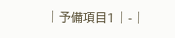| 予備項目1 | - |